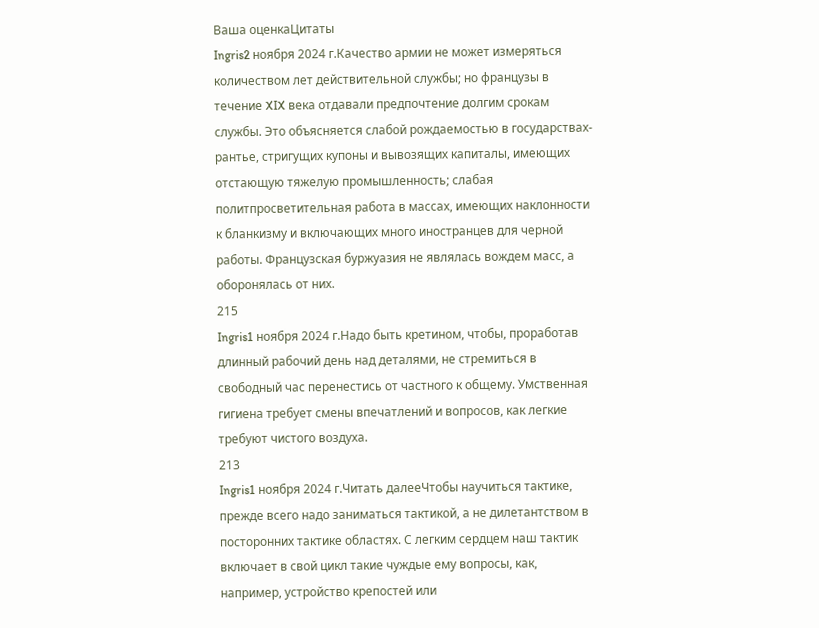Ваша оценкаЦитаты
Ingris2 ноября 2024 г.Качество армии не может измеряться количеством лет действительной службы; но французы в течение XIX века отдавали предпочтение долгим срокам службы. Это объясняется слабой рождаемостью в государствах-рантье, стригущих купоны и вывозящих капиталы, имеющих отстающую тяжелую промышленность; слабая политпросветительная работа в массах, имеющих наклонности к бланкизму и включающих много иностранцев для черной работы. Французская буржуазия не являлась вождем масс, а оборонялась от них.
215
Ingris1 ноября 2024 г.Надо быть кретином, чтобы, проработав длинный рабочий день над деталями, не стремиться в свободный час перенестись от частного к общему. Умственная гигиена требует смены впечатлений и вопросов, как легкие требуют чистого воздуха.
213
Ingris1 ноября 2024 г.Читать далееЧтобы научиться тактике, прежде всего надо заниматься тактикой, а не дилетантством в посторонних тактике областях. С легким сердцем наш тактик включает в свой цикл такие чуждые ему вопросы, как, например, устройство крепостей или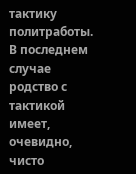тактику политработы. В последнем случае родство с тактикой имеет, очевидно, чисто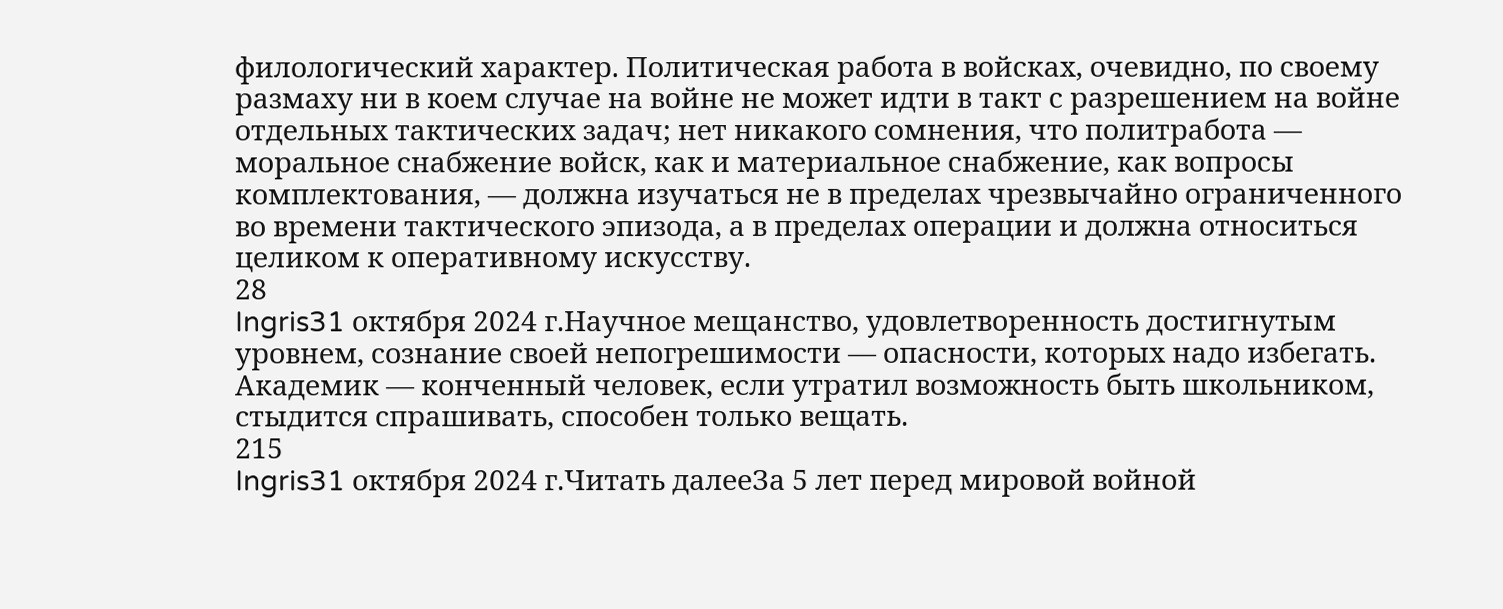филологический характер. Политическая работа в войсках, очевидно, по своему размаху ни в коем случае на войне не может идти в такт с разрешением на войне отдельных тактических задач; нет никакого сомнения, что политработа — моральное снабжение войск, как и материальное снабжение, как вопросы комплектования, — должна изучаться не в пределах чрезвычайно ограниченного во времени тактического эпизода, а в пределах операции и должна относиться целиком к оперативному искусству.
28
Ingris31 октября 2024 г.Научное мещанство, удовлетворенность достигнутым уровнем, сознание своей непогрешимости — опасности, которых надо избегать. Академик — конченный человек, если утратил возможность быть школьником, стыдится спрашивать, способен только вещать.
215
Ingris31 октября 2024 г.Читать далееЗа 5 лет перед мировой войной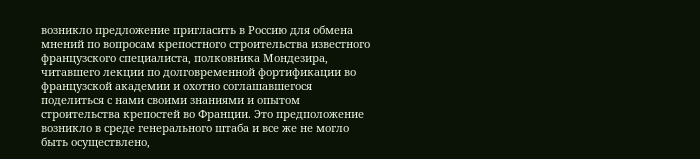возникло предложение пригласить в Россию для обмена мнений по вопросам крепостного строительства известного французского специалиста, полковника Мондезира, читавшего лекции по долговременной фортификации во французской академии и охотно соглашавшегося поделиться с нами своими знаниями и опытом строительства крепостей во Франции. Это предположение возникло в среде генерального штаба и все же не могло быть осуществлено,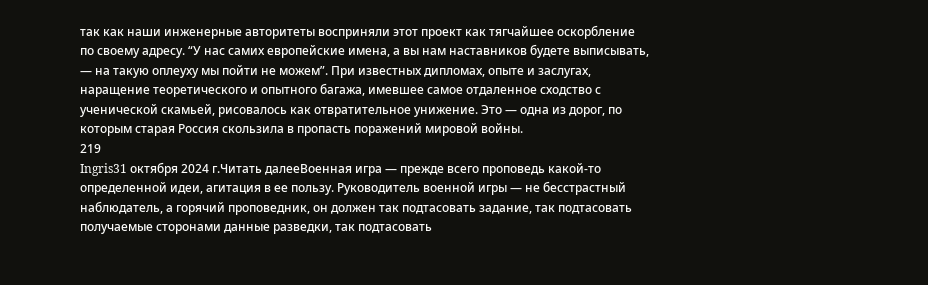так как наши инженерные авторитеты восприняли этот проект как тягчайшее оскорбление по своему адресу. “У нас самих европейские имена, а вы нам наставников будете выписывать, — на такую оплеуху мы пойти не можем”. При известных дипломах, опыте и заслугах, наращение теоретического и опытного багажа, имевшее самое отдаленное сходство с ученической скамьей, рисовалось как отвратительное унижение. Это — одна из дорог, по которым старая Россия скользила в пропасть поражений мировой войны.
219
Ingris31 октября 2024 г.Читать далееВоенная игра — прежде всего проповедь какой-то определенной идеи, агитация в ее пользу. Руководитель военной игры — не бесстрастный наблюдатель, а горячий проповедник, он должен так подтасовать задание, так подтасовать получаемые сторонами данные разведки, так подтасовать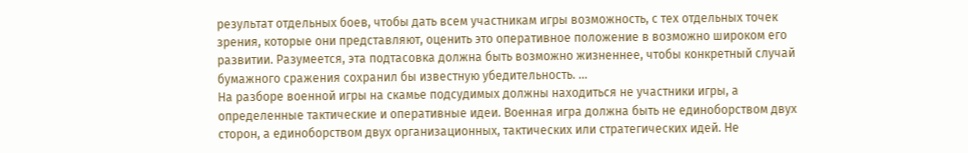результат отдельных боев, чтобы дать всем участникам игры возможность, с тех отдельных точек зрения, которые они представляют, оценить это оперативное положение в возможно широком его развитии. Разумеется, эта подтасовка должна быть возможно жизненнее, чтобы конкретный случай бумажного сражения сохранил бы известную убедительность. ...
На разборе военной игры на скамье подсудимых должны находиться не участники игры, а определенные тактические и оперативные идеи. Военная игра должна быть не единоборством двух сторон, а единоборством двух организационных, тактических или стратегических идей. Не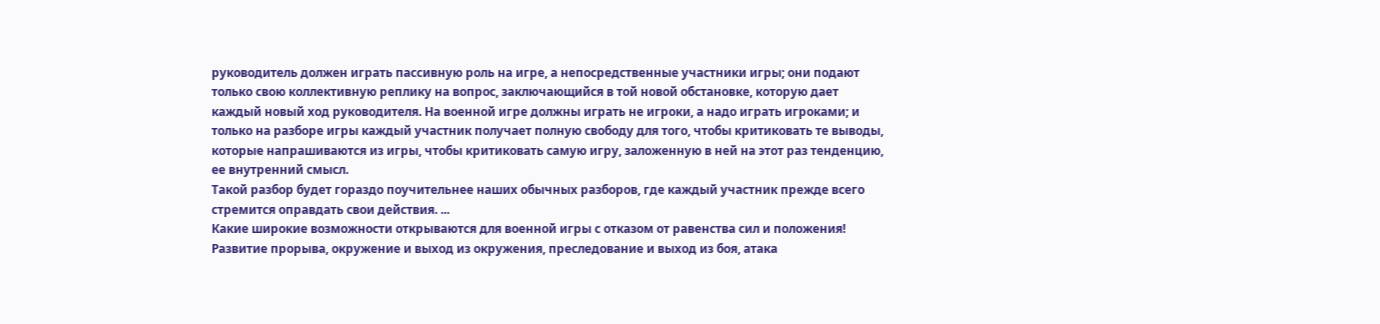руководитель должен играть пассивную роль на игре, а непосредственные участники игры; они подают только свою коллективную реплику на вопрос, заключающийся в той новой обстановке, которую дает каждый новый ход руководителя. На военной игре должны играть не игроки, а надо играть игроками; и только на разборе игры каждый участник получает полную свободу для того, чтобы критиковать те выводы, которые напрашиваются из игры, чтобы критиковать самую игру, заложенную в ней на этот раз тенденцию, ее внутренний смысл.
Такой разбор будет гораздо поучительнее наших обычных разборов, где каждый участник прежде всего стремится оправдать свои действия. ...
Какие широкие возможности открываются для военной игры с отказом от равенства сил и положения! Развитие прорыва, окружение и выход из окружения, преследование и выход из боя, атака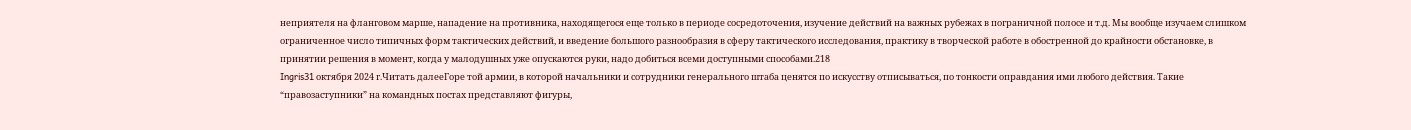неприятеля на фланговом марше, нападение на противника, находящегося еще только в периоде сосредоточения, изучение действий на важных рубежах в пограничной полосе и т.д. Мы вообще изучаем слишком ограниченное число типичных форм тактических действий, и введение большого разнообразия в сферу тактического исследования, практику в творческой работе в обостренной до крайности обстановке, в принятии решения в момент, когда у малодушных уже опускаются руки, надо добиться всеми доступными способами.218
Ingris31 октября 2024 г.Читать далееГоре той армии, в которой начальники и сотрудники генерального штаба ценятся по искусству отписываться, по тонкости оправдания ими любого действия. Такие “правозаступники” на командных постах представляют фигуры,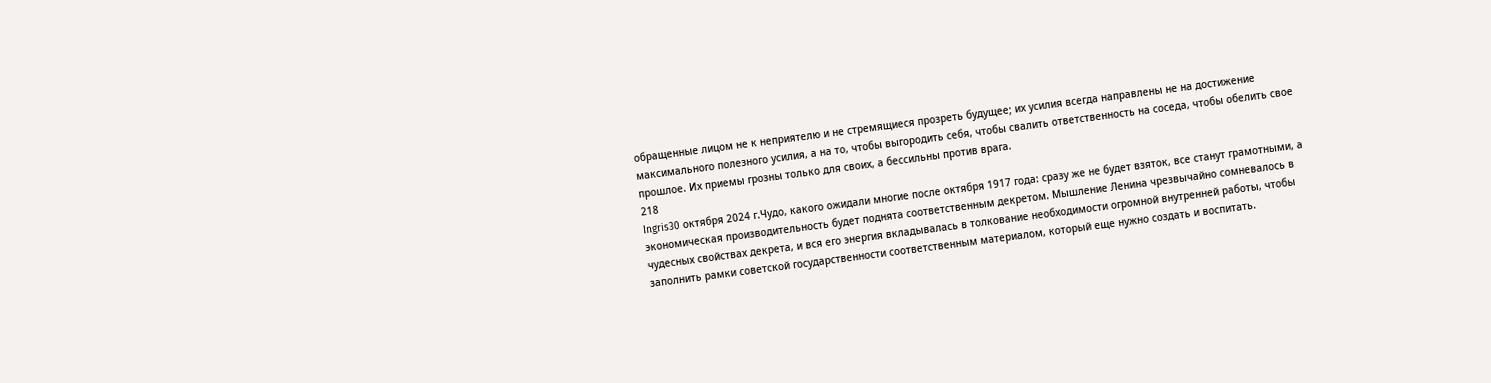обращенные лицом не к неприятелю и не стремящиеся прозреть будущее; их усилия всегда направлены не на достижение максимального полезного усилия, а на то, чтобы выгородить себя, чтобы свалить ответственность на соседа, чтобы обелить свое прошлое. Их приемы грозны только для своих, а бессильны против врага.
218
Ingris30 октября 2024 г.Чудо, какого ожидали многие после октября 1917 года: сразу же не будет взяток, все станут грамотными, а экономическая производительность будет поднята соответственным декретом. Мышление Ленина чрезвычайно сомневалось в чудесных свойствах декрета, и вся его энергия вкладывалась в толкование необходимости огромной внутренней работы, чтобы заполнить рамки советской государственности соответственным материалом, который еще нужно создать и воспитать.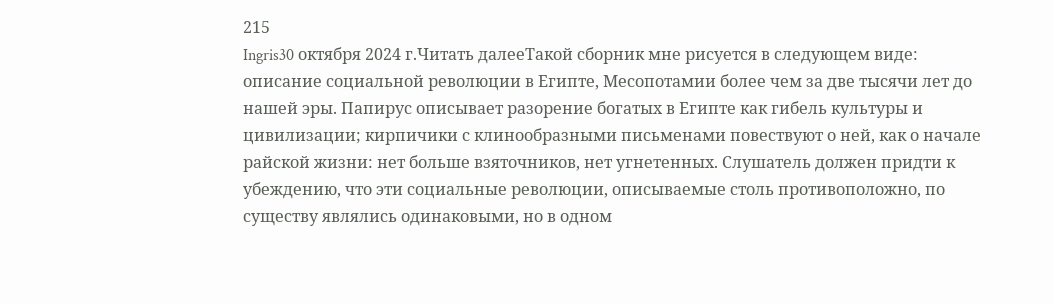215
Ingris30 октября 2024 г.Читать далееТакой сборник мне рисуется в следующем виде: описание социальной революции в Египте, Месопотамии более чем за две тысячи лет до нашей эры. Папирус описывает разорение богатых в Египте как гибель культуры и цивилизации; кирпичики с клинообразными письменами повествуют о ней, как о начале райской жизни: нет больше взяточников, нет угнетенных. Слушатель должен придти к убеждению, что эти социальные революции, описываемые столь противоположно, по существу являлись одинаковыми, но в одном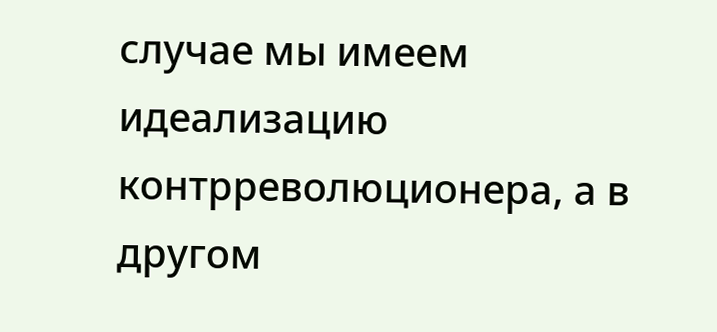случае мы имеем идеализацию контрреволюционера, а в другом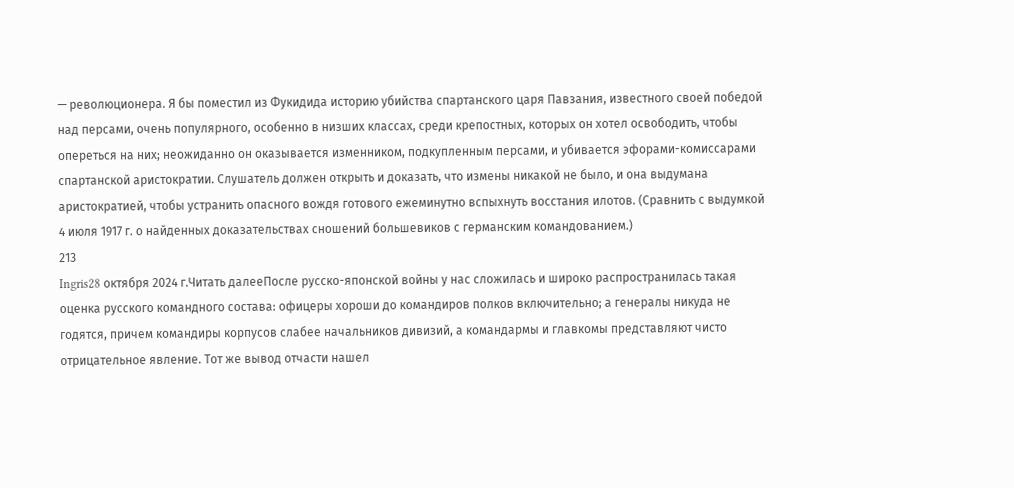— революционера. Я бы поместил из Фукидида историю убийства спартанского царя Павзания, известного своей победой над персами, очень популярного, особенно в низших классах, среди крепостных, которых он хотел освободить, чтобы опереться на них; неожиданно он оказывается изменником, подкупленным персами, и убивается эфорами-комиссарами спартанской аристократии. Слушатель должен открыть и доказать, что измены никакой не было, и она выдумана аристократией, чтобы устранить опасного вождя готового ежеминутно вспыхнуть восстания илотов. (Сравнить с выдумкой 4 июля 1917 г. о найденных доказательствах сношений большевиков с германским командованием.)
213
Ingris28 октября 2024 г.Читать далееПосле русско-японской войны у нас сложилась и широко распространилась такая оценка русского командного состава: офицеры хороши до командиров полков включительно; а генералы никуда не годятся, причем командиры корпусов слабее начальников дивизий, а командармы и главкомы представляют чисто отрицательное явление. Тот же вывод отчасти нашел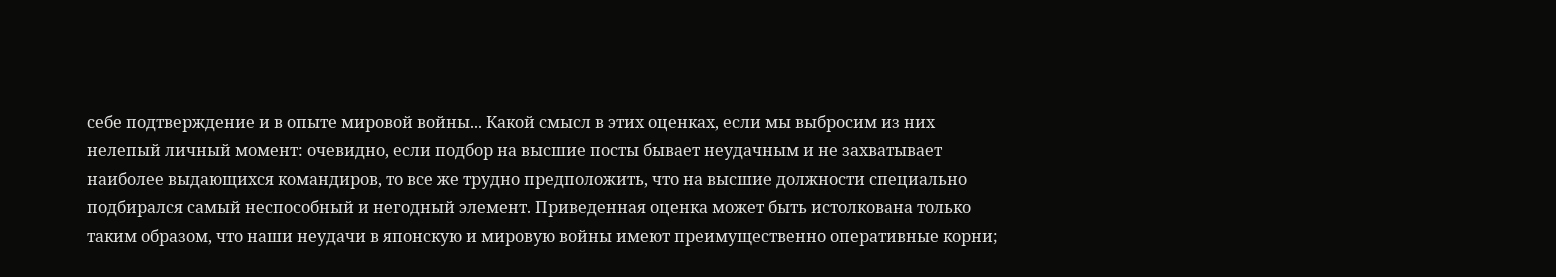себе подтверждение и в опыте мировой войны... Какой смысл в этих оценках, если мы выбросим из них нелепый личный момент: очевидно, если подбор на высшие посты бывает неудачным и не захватывает наиболее выдающихся командиров, то все же трудно предположить, что на высшие должности специально подбирался самый неспособный и негодный элемент. Приведенная оценка может быть истолкована только таким образом, что наши неудачи в японскую и мировую войны имеют преимущественно оперативные корни;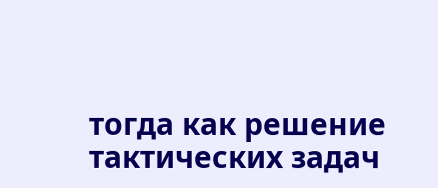тогда как решение тактических задач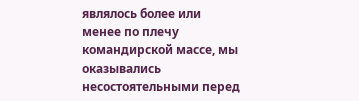являлось более или менее по плечу командирской массе, мы оказывались несостоятельными перед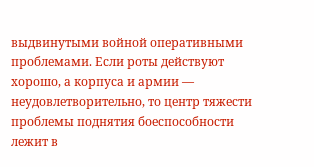выдвинутыми войной оперативными проблемами. Если роты действуют хорошо, а корпуса и армии — неудовлетворительно, то центр тяжести проблемы поднятия боеспособности лежит в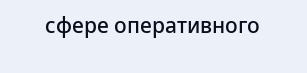сфере оперативного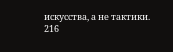искусства, а не тактики.
216